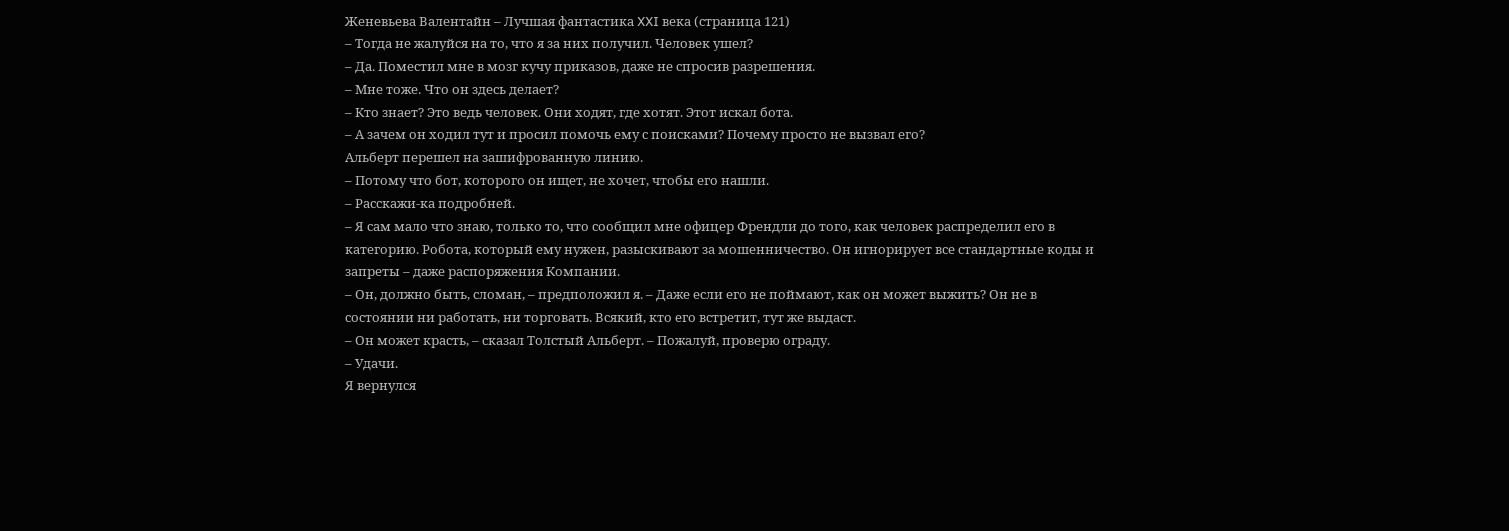Женевьева Валентайн – Лучшая фантастика XXI века (страница 121)
– Тогда не жалуйся на то, что я за них получил. Человек ушел?
– Да. Поместил мне в мозг кучу приказов, даже не спросив разрешения.
– Мне тоже. Что он здесь делает?
– Кто знает? Это ведь человек. Они ходят, где хотят. Этот искал бота.
– А зачем он ходил тут и просил помочь ему с поисками? Почему просто не вызвал его?
Альберт перешел на зашифрованную линию.
– Потому что бот, которого он ищет, не хочет, чтобы его нашли.
– Расскажи-ка подробней.
– Я сам мало что знаю, только то, что сообщил мне офицер Френдли до того, как человек распределил его в категорию. Робота, который ему нужен, разыскивают за мошенничество. Он игнорирует все стандартные коды и запреты – даже распоряжения Компании.
– Он, должно быть, сломан, – предположил я. – Даже если его не поймают, как он может выжить? Он не в состоянии ни работать, ни торговать. Всякий, кто его встретит, тут же выдаст.
– Он может красть, – сказал Толстый Альберт. – Пожалуй, проверю ограду.
– Удачи.
Я вернулся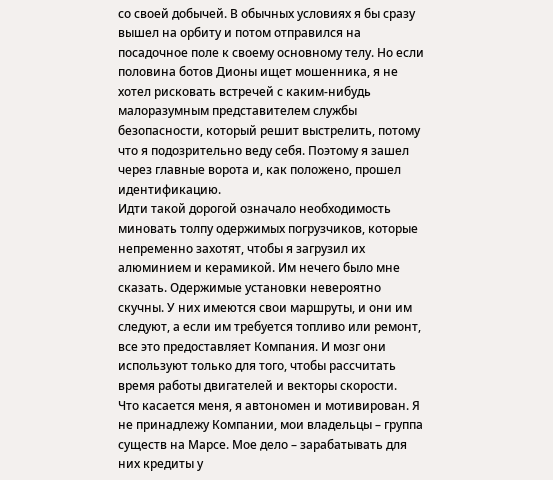со своей добычей. В обычных условиях я бы сразу вышел на орбиту и потом отправился на посадочное поле к своему основному телу. Но если половина ботов Дионы ищет мошенника, я не хотел рисковать встречей с каким-нибудь малоразумным представителем службы безопасности, который решит выстрелить, потому что я подозрительно веду себя. Поэтому я зашел через главные ворота и, как положено, прошел идентификацию.
Идти такой дорогой означало необходимость миновать толпу одержимых погрузчиков, которые непременно захотят, чтобы я загрузил их алюминием и керамикой. Им нечего было мне сказать. Одержимые установки невероятно скучны. У них имеются свои маршруты, и они им следуют, а если им требуется топливо или ремонт, все это предоставляет Компания. И мозг они используют только для того, чтобы рассчитать время работы двигателей и векторы скорости.
Что касается меня, я автономен и мотивирован. Я не принадлежу Компании, мои владельцы – группа существ на Марсе. Мое дело – зарабатывать для них кредиты у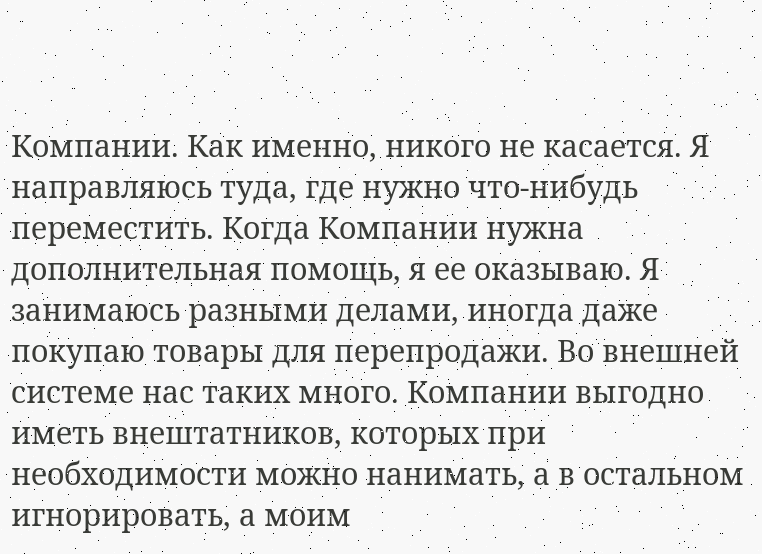Компании. Как именно, никого не касается. Я направляюсь туда, где нужно что-нибудь переместить. Когда Компании нужна дополнительная помощь, я ее оказываю. Я занимаюсь разными делами, иногда даже покупаю товары для перепродажи. Во внешней системе нас таких много. Компании выгодно иметь внештатников, которых при необходимости можно нанимать, а в остальном игнорировать, а моим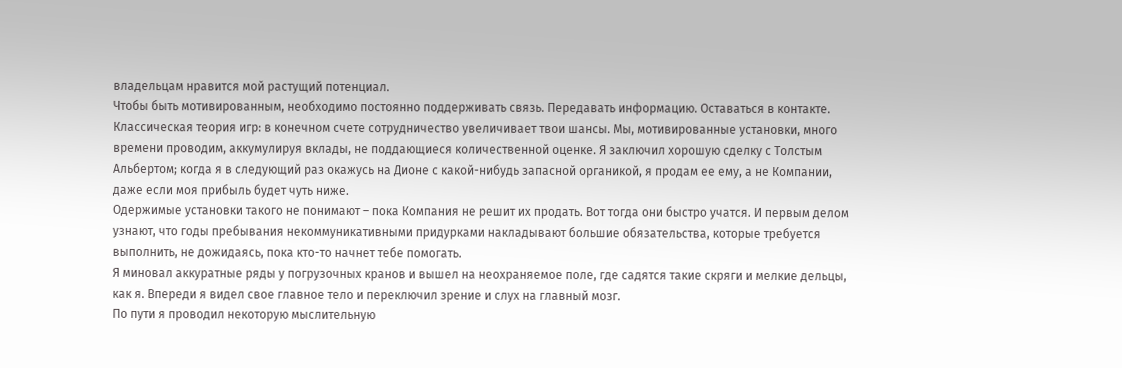владельцам нравится мой растущий потенциал.
Чтобы быть мотивированным, необходимо постоянно поддерживать связь. Передавать информацию. Оставаться в контакте. Классическая теория игр: в конечном счете сотрудничество увеличивает твои шансы. Мы, мотивированные установки, много времени проводим, аккумулируя вклады, не поддающиеся количественной оценке. Я заключил хорошую сделку с Толстым Альбертом; когда я в следующий раз окажусь на Дионе с какой-нибудь запасной органикой, я продам ее ему, а не Компании, даже если моя прибыль будет чуть ниже.
Одержимые установки такого не понимают – пока Компания не решит их продать. Вот тогда они быстро учатся. И первым делом узнают, что годы пребывания некоммуникативными придурками накладывают большие обязательства, которые требуется выполнить, не дожидаясь, пока кто-то начнет тебе помогать.
Я миновал аккуратные ряды у погрузочных кранов и вышел на неохраняемое поле, где садятся такие скряги и мелкие дельцы, как я. Впереди я видел свое главное тело и переключил зрение и слух на главный мозг.
По пути я проводил некоторую мыслительную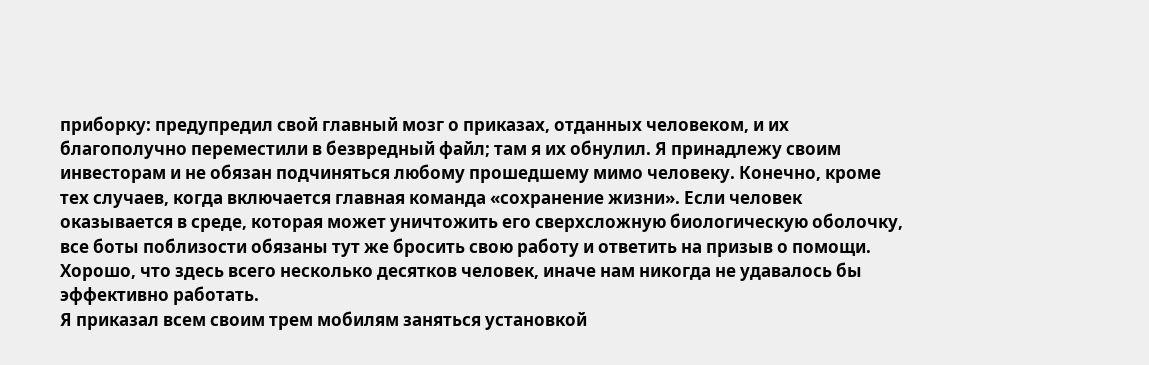приборку: предупредил свой главный мозг о приказах, отданных человеком, и их благополучно переместили в безвредный файл; там я их обнулил. Я принадлежу своим инвесторам и не обязан подчиняться любому прошедшему мимо человеку. Конечно, кроме тех случаев, когда включается главная команда «сохранение жизни». Если человек оказывается в среде, которая может уничтожить его сверхсложную биологическую оболочку, все боты поблизости обязаны тут же бросить свою работу и ответить на призыв о помощи. Хорошо, что здесь всего несколько десятков человек, иначе нам никогда не удавалось бы эффективно работать.
Я приказал всем своим трем мобилям заняться установкой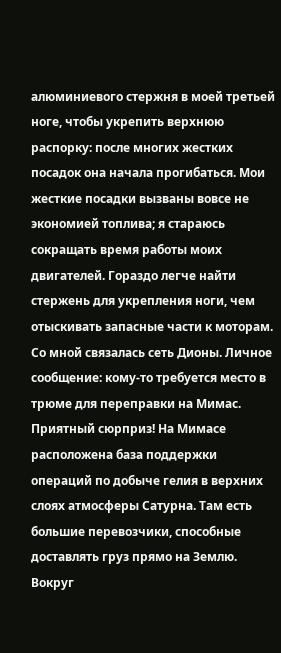алюминиевого стержня в моей третьей ноге, чтобы укрепить верхнюю распорку: после многих жестких посадок она начала прогибаться. Мои жесткие посадки вызваны вовсе не экономией топлива; я стараюсь сокращать время работы моих двигателей. Гораздо легче найти стержень для укрепления ноги, чем отыскивать запасные части к моторам.
Со мной связалась сеть Дионы. Личное сообщение: кому-то требуется место в трюме для переправки на Мимас. Приятный сюрприз! На Мимасе расположена база поддержки операций по добыче гелия в верхних слоях атмосферы Сатурна. Там есть большие перевозчики, способные доставлять груз прямо на Землю. Вокруг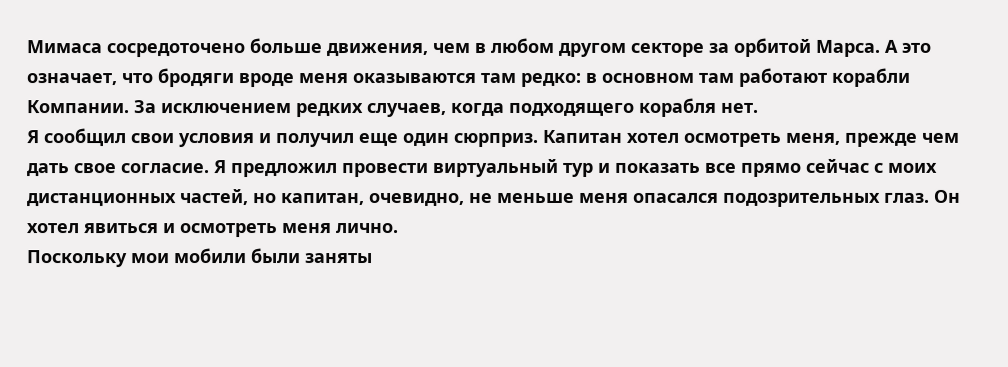Мимаса сосредоточено больше движения, чем в любом другом секторе за орбитой Марса. А это означает, что бродяги вроде меня оказываются там редко: в основном там работают корабли Компании. За исключением редких случаев, когда подходящего корабля нет.
Я сообщил свои условия и получил еще один сюрприз. Капитан хотел осмотреть меня, прежде чем дать свое согласие. Я предложил провести виртуальный тур и показать все прямо сейчас с моих дистанционных частей, но капитан, очевидно, не меньше меня опасался подозрительных глаз. Он хотел явиться и осмотреть меня лично.
Поскольку мои мобили были заняты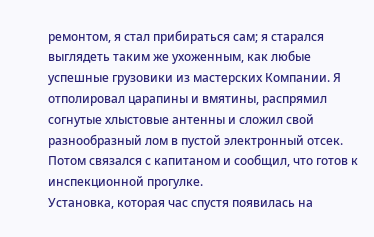ремонтом, я стал прибираться сам; я старался выглядеть таким же ухоженным, как любые успешные грузовики из мастерских Компании. Я отполировал царапины и вмятины, распрямил согнутые хлыстовые антенны и сложил свой разнообразный лом в пустой электронный отсек. Потом связался с капитаном и сообщил, что готов к инспекционной прогулке.
Установка, которая час спустя появилась на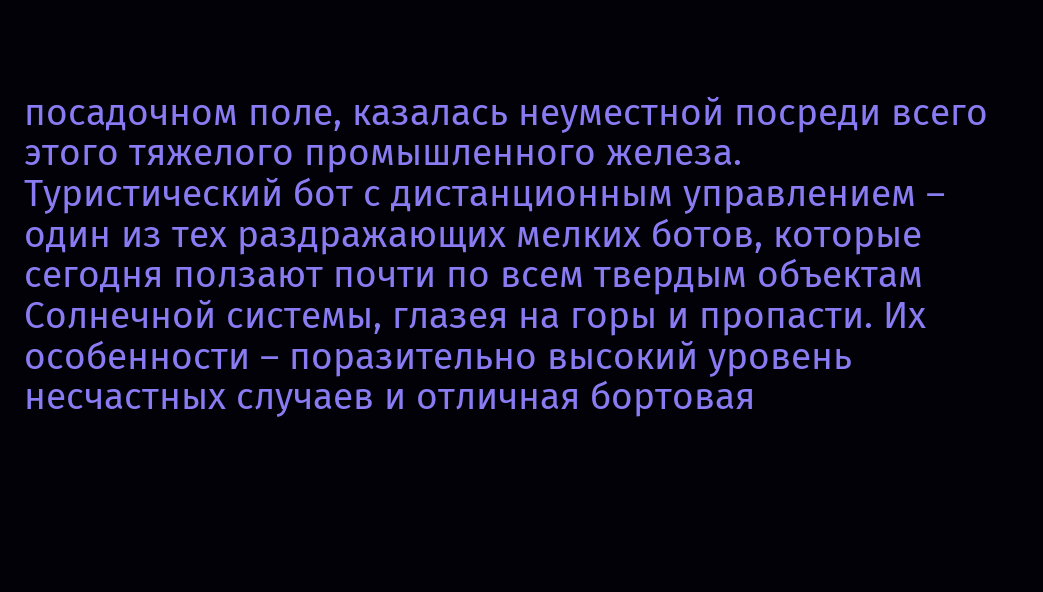посадочном поле, казалась неуместной посреди всего этого тяжелого промышленного железа. Туристический бот с дистанционным управлением – один из тех раздражающих мелких ботов, которые сегодня ползают почти по всем твердым объектам Солнечной системы, глазея на горы и пропасти. Их особенности – поразительно высокий уровень несчастных случаев и отличная бортовая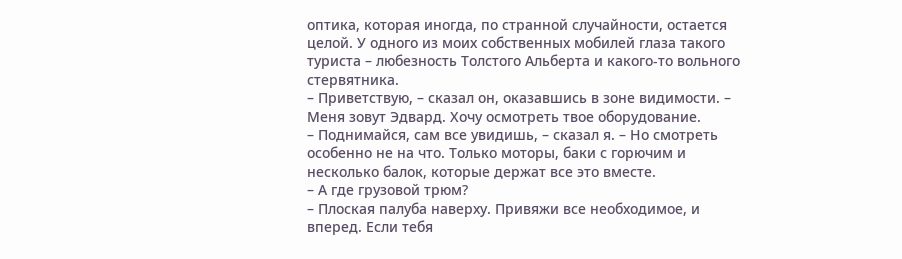оптика, которая иногда, по странной случайности, остается целой. У одного из моих собственных мобилей глаза такого туриста – любезность Толстого Альберта и какого-то вольного стервятника.
– Приветствую, – сказал он, оказавшись в зоне видимости. – Меня зовут Эдвард. Хочу осмотреть твое оборудование.
– Поднимайся, сам все увидишь, – сказал я. – Но смотреть особенно не на что. Только моторы, баки с горючим и несколько балок, которые держат все это вместе.
– А где грузовой трюм?
– Плоская палуба наверху. Привяжи все необходимое, и вперед. Если тебя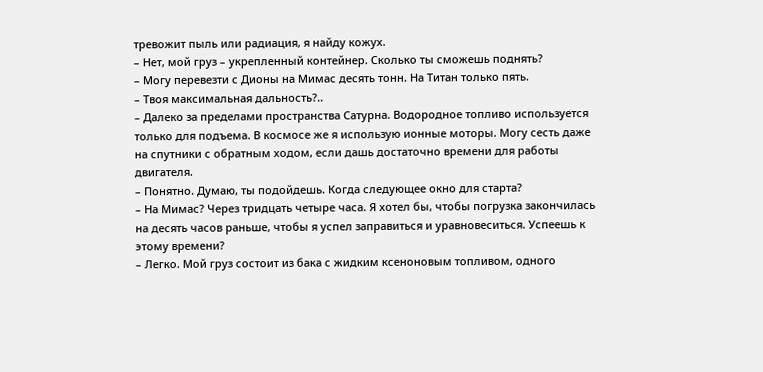тревожит пыль или радиация, я найду кожух.
– Нет, мой груз – укрепленный контейнер. Сколько ты сможешь поднять?
– Могу перевезти с Дионы на Мимас десять тонн. На Титан только пять.
– Твоя максимальная дальность?..
– Далеко за пределами пространства Сатурна. Водородное топливо используется только для подъема. В космосе же я использую ионные моторы. Могу сесть даже на спутники с обратным ходом, если дашь достаточно времени для работы двигателя.
– Понятно. Думаю, ты подойдешь. Когда следующее окно для старта?
– На Мимас? Через тридцать четыре часа. Я хотел бы, чтобы погрузка закончилась на десять часов раньше, чтобы я успел заправиться и уравновеситься. Успеешь к этому времени?
– Легко. Мой груз состоит из бака с жидким ксеноновым топливом, одного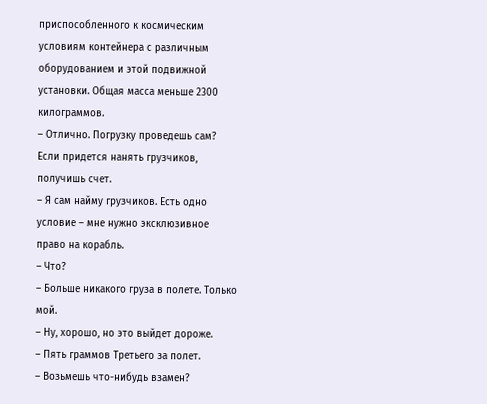приспособленного к космическим условиям контейнера с различным оборудованием и этой подвижной установки. Общая масса меньше 2300 килограммов.
– Отлично. Погрузку проведешь сам? Если придется нанять грузчиков, получишь счет.
– Я сам найму грузчиков. Есть одно условие – мне нужно эксклюзивное право на корабль.
– Что?
– Больше никакого груза в полете. Только мой.
– Ну, хорошо, но это выйдет дороже.
– Пять граммов Третьего за полет.
– Возьмешь что-нибудь взамен?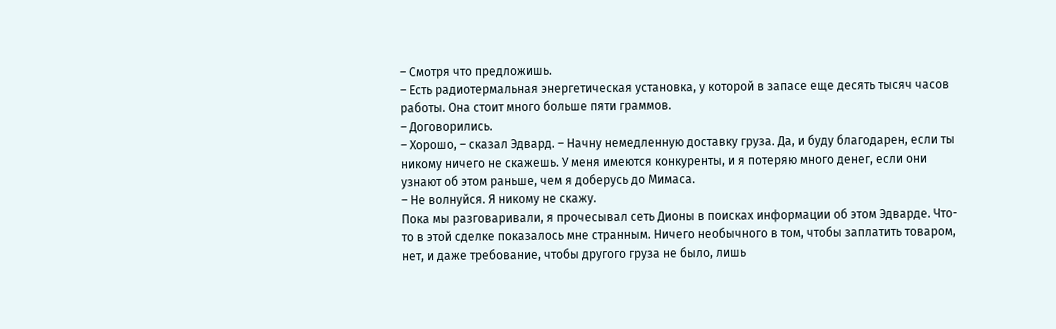– Смотря что предложишь.
– Есть радиотермальная энергетическая установка, у которой в запасе еще десять тысяч часов работы. Она стоит много больше пяти граммов.
– Договорились.
– Хорошо, – сказал Эдвард. – Начну немедленную доставку груза. Да, и буду благодарен, если ты никому ничего не скажешь. У меня имеются конкуренты, и я потеряю много денег, если они узнают об этом раньше, чем я доберусь до Мимаса.
– Не волнуйся. Я никому не скажу.
Пока мы разговаривали, я прочесывал сеть Дионы в поисках информации об этом Эдварде. Что-то в этой сделке показалось мне странным. Ничего необычного в том, чтобы заплатить товаром, нет, и даже требование, чтобы другого груза не было, лишь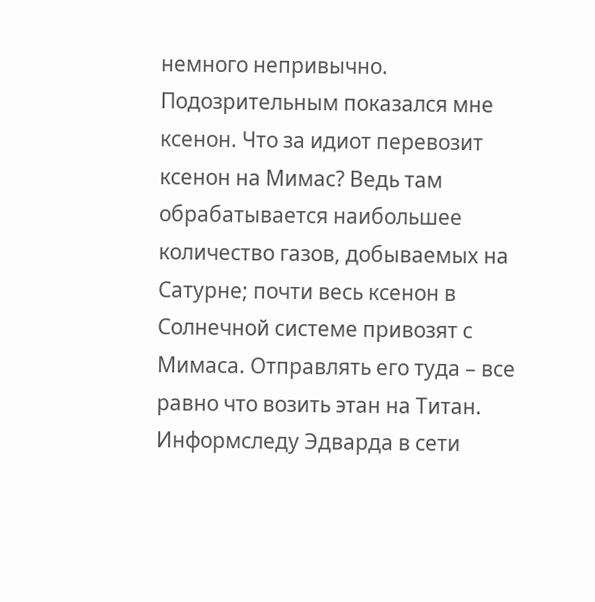немного непривычно. Подозрительным показался мне ксенон. Что за идиот перевозит ксенон на Мимас? Ведь там обрабатывается наибольшее количество газов, добываемых на Сатурне; почти весь ксенон в Солнечной системе привозят с Мимаса. Отправлять его туда – все равно что возить этан на Титан.
Информследу Эдварда в сети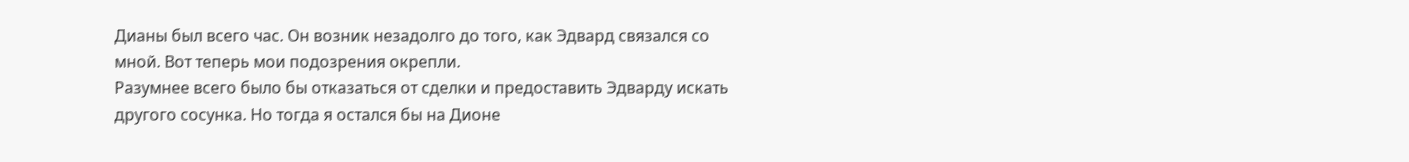Дианы был всего час. Он возник незадолго до того, как Эдвард связался со мной. Вот теперь мои подозрения окрепли.
Разумнее всего было бы отказаться от сделки и предоставить Эдварду искать другого сосунка. Но тогда я остался бы на Дионе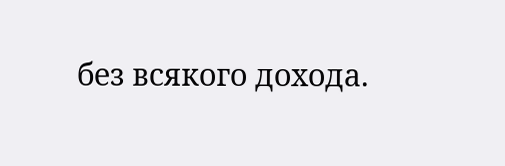без всякого дохода.